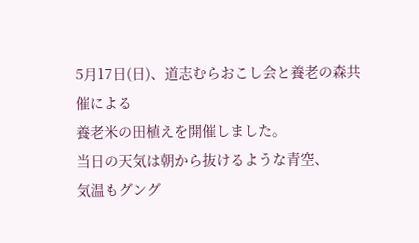5月17日(日)、道志むらおこし会と養老の森共催による
養老米の田植えを開催しました。
当日の天気は朝から抜けるような青空、
気温もグング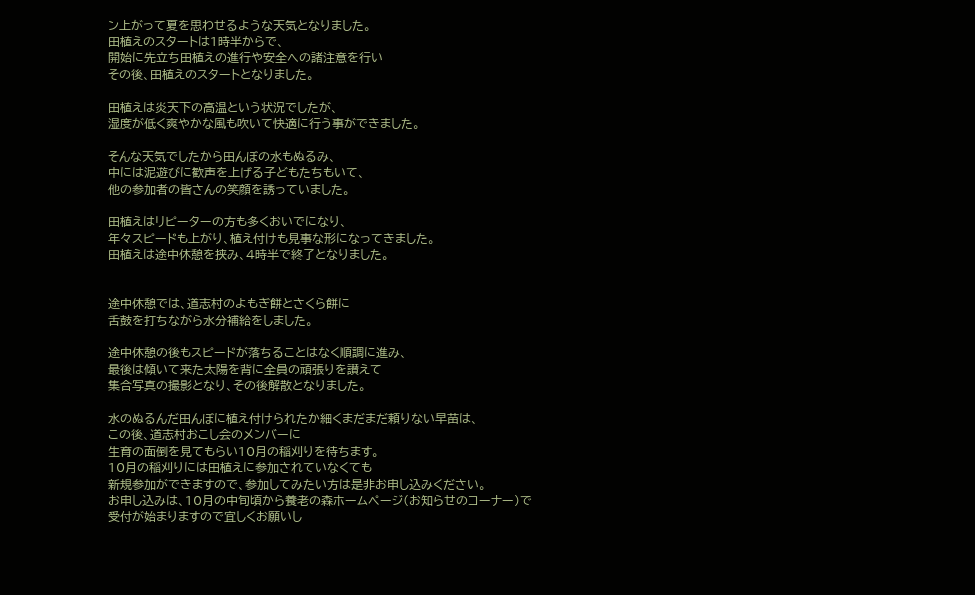ン上がって夏を思わせるような天気となりました。
田植えのスタートは1時半からで、
開始に先立ち田植えの進行や安全への諸注意を行い
その後、田植えのスタートとなりました。

田植えは炎天下の高温という状況でしたが、
湿度が低く爽やかな風も吹いて快適に行う事ができました。

そんな天気でしたから田んぼの水もぬるみ、
中には泥遊びに歓声を上げる子どもたちもいて、
他の参加者の皆さんの笑顔を誘っていました。

田植えはリピーターの方も多くおいでになり、
年々スピードも上がり、植え付けも見事な形になってきました。
田植えは途中休憩を挟み、4時半で終了となりました。


途中休憩では、道志村のよもぎ餅とさくら餅に
舌鼓を打ちながら水分補給をしました。

途中休憩の後もスピードが落ちることはなく順調に進み、
最後は傾いて来た太陽を背に全員の頑張りを讃えて
集合写真の撮影となり、その後解散となりました。

水のぬるんだ田んぼに植え付けられたか細くまだまだ頼りない早苗は、
この後、道志村おこし会のメンバーに
生育の面倒を見てもらい10月の稲刈りを待ちます。
10月の稲刈りには田植えに参加されていなくても
新規参加ができますので、参加してみたい方は是非お申し込みください。
お申し込みは、10月の中旬頃から養老の森ホームページ(お知らせのコーナー)で
受付が始まりますので宜しくお願いし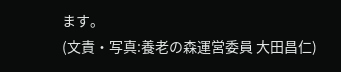ます。
(文責・写真:養老の森運営委員 大田昌仁)